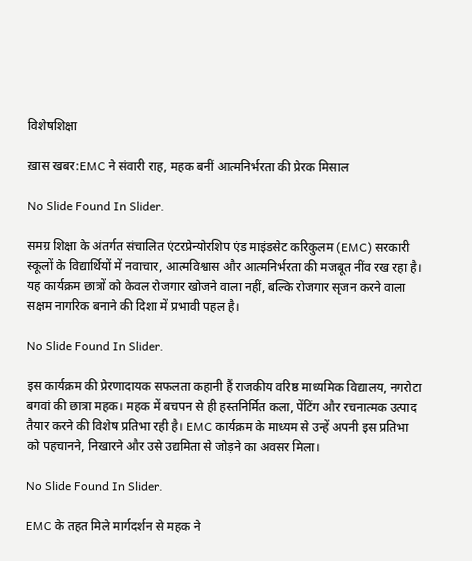विशेषशिक्षा

ख़ास खबर:EMC ने संवारी राह, महक बनीं आत्मनिर्भरता की प्रेरक मिसाल

No Slide Found In Slider.

समग्र शिक्षा के अंतर्गत संचालित एंटरप्रेन्योरशिप एंड माइंडसेट करिकुलम (EMC) सरकारी स्कूलों के विद्यार्थियों में नवाचार, आत्मविश्वास और आत्मनिर्भरता की मजबूत नींव रख रहा है। यह कार्यक्रम छात्रों को केवल रोजगार खोजने वाला नहीं, बल्कि रोजगार सृजन करने वाला सक्षम नागरिक बनाने की दिशा में प्रभावी पहल है।

No Slide Found In Slider.

इस कार्यक्रम की प्रेरणादायक सफलता कहानी हैं राजकीय वरिष्ठ माध्यमिक विद्यालय, नगरोटा बगवां की छात्रा महक। महक में बचपन से ही हस्तनिर्मित कला, पेंटिंग और रचनात्मक उत्पाद तैयार करने की विशेष प्रतिभा रही है। EMC कार्यक्रम के माध्यम से उन्हें अपनी इस प्रतिभा को पहचानने, निखारने और उसे उद्यमिता से जोड़ने का अवसर मिला।

No Slide Found In Slider.

EMC के तहत मिले मार्गदर्शन से महक ने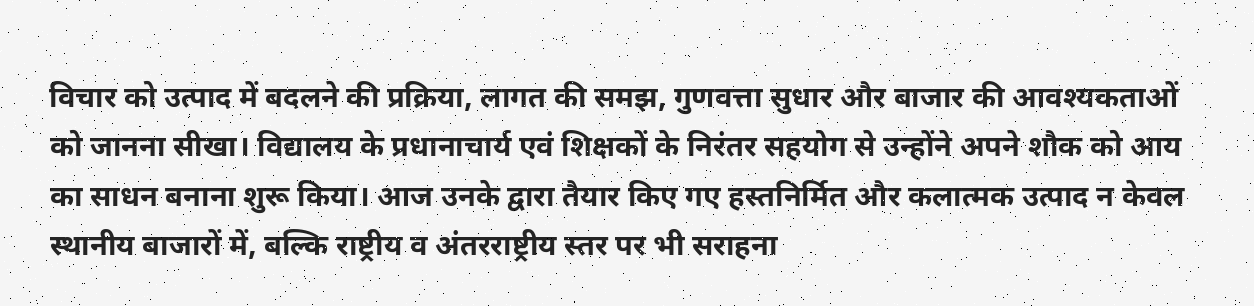विचार को उत्पाद में बदलने की प्रक्रिया, लागत की समझ, गुणवत्ता सुधार और बाजार की आवश्यकताओं को जानना सीखा। विद्यालय के प्रधानाचार्य एवं शिक्षकों के निरंतर सहयोग से उन्होंने अपने शौक को आय का साधन बनाना शुरू किया। आज उनके द्वारा तैयार किए गए हस्तनिर्मित और कलात्मक उत्पाद न केवल स्थानीय बाजारों में, बल्कि राष्ट्रीय व अंतरराष्ट्रीय स्तर पर भी सराहना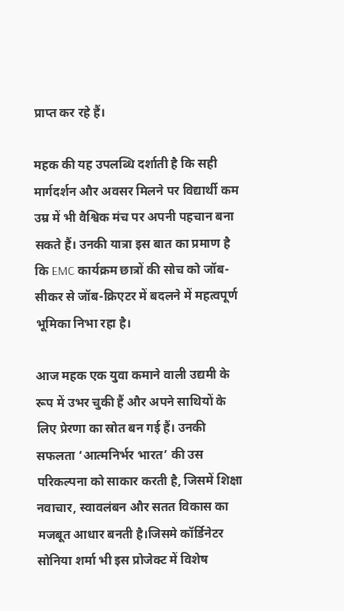प्राप्त कर रहे हैं।

महक की यह उपलब्धि दर्शाती है कि सही मार्गदर्शन और अवसर मिलने पर विद्यार्थी कम उम्र में भी वैश्विक मंच पर अपनी पहचान बना सकते हैं। उनकी यात्रा इस बात का प्रमाण है कि EMC कार्यक्रम छात्रों की सोच को जॉब-सीकर से जॉब-क्रिएटर में बदलने में महत्वपूर्ण भूमिका निभा रहा है।

आज महक एक युवा कमाने वाली उद्यमी के रूप में उभर चुकी हैं और अपने साथियों के लिए प्रेरणा का स्रोत बन गई हैं। उनकी सफलता ‘आत्मनिर्भर भारत’ की उस परिकल्पना को साकार करती है, जिसमें शिक्षा नवाचार, स्वावलंबन और सतत विकास का मजबूत आधार बनती है।जिसमे कॉर्डिनेटर सोनिया शर्मा भी इस प्रोजेक्ट में विशेष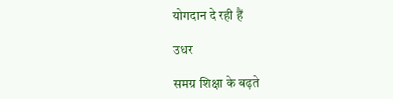योगदान दे रही हैं

उधर

समग्र शिक्षा के बढ़ते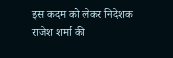इस कदम को लेकर निदेशक राजेश शर्मा की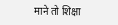माने तो शिक्षा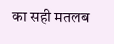का सही मतलब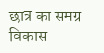छात्र का समग्र विकास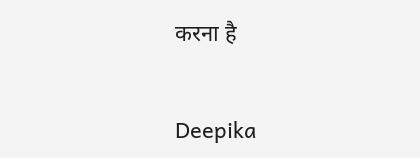करना है


Deepika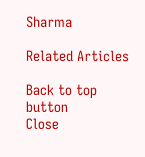Sharma

Related Articles

Back to top button
Close